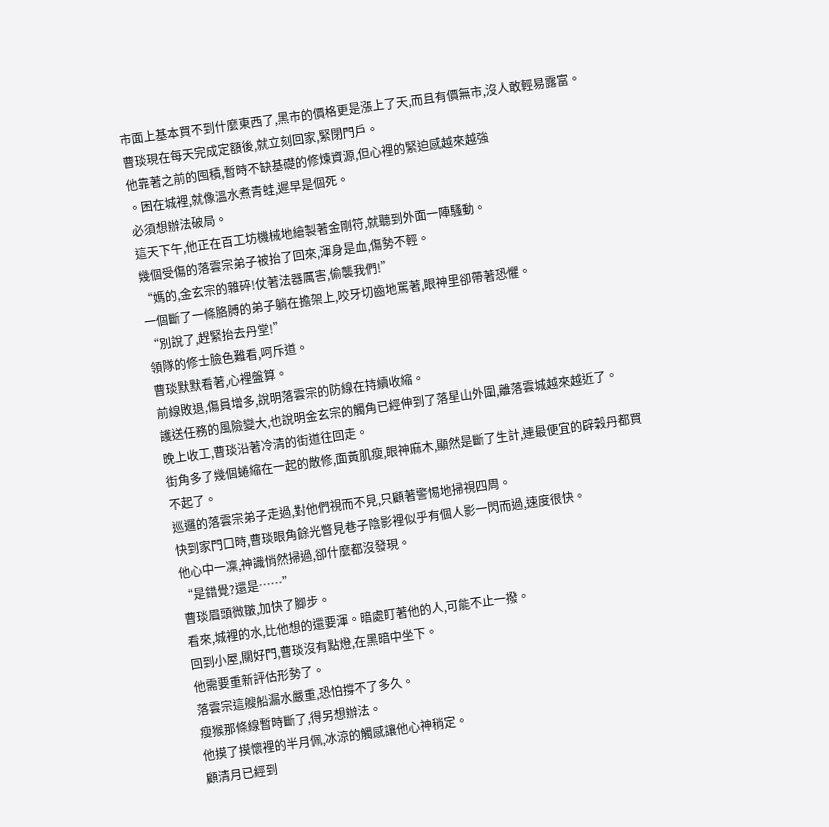市面上基本買不到什麼東西了,黑市的價格更是漲上了天,而且有價無市,沒人敢輕易露富。
曹琰現在每天完成定額後,就立刻回家,緊閉門戶。
他靠著之前的囤積,暫時不缺基礎的修煉資源,但心裡的緊迫感越來越強
。困在城裡,就像溫水煮青蛙,遲早是個死。
必須想辦法破局。
這天下午,他正在百工坊機械地繪製著金剛符,就聽到外面一陣騷動。
幾個受傷的落雲宗弟子被抬了回來,渾身是血,傷勢不輕。
“媽的,金玄宗的雜碎!仗著法器厲害,偷襲我們!”
一個斷了一條胳膊的弟子躺在擔架上,咬牙切齒地罵著,眼神里卻帶著恐懼。
“別說了,趕緊抬去丹堂!”
領隊的修士臉色難看,呵斥道。
曹琰默默看著,心裡盤算。
前線敗退,傷員增多,說明落雲宗的防線在持續收縮。
護送任務的風險變大,也說明金玄宗的觸角已經伸到了落星山外圍,離落雲城越來越近了。
晚上收工,曹琰沿著冷清的街道往回走。
街角多了幾個蜷縮在一起的散修,面黃肌瘦,眼神麻木,顯然是斷了生計,連最便宜的辟穀丹都買不起了。
巡邏的落雲宗弟子走過,對他們視而不見,只顧著警惕地掃視四周。
快到家門口時,曹琰眼角餘光瞥見巷子陰影裡似乎有個人影一閃而過,速度很快。
他心中一凜,神識悄然掃過,卻什麼都沒發現。
“是錯覺?還是……”
曹琰眉頭微皺,加快了腳步。
看來,城裡的水,比他想的還要渾。暗處盯著他的人,可能不止一撥。
回到小屋,關好門,曹琰沒有點燈,在黑暗中坐下。
他需要重新評估形勢了。
落雲宗這艘船漏水嚴重,恐怕撐不了多久。
瘦猴那條線暫時斷了,得另想辦法。
他摸了摸懷裡的半月佩,冰涼的觸感讓他心神稍定。
顧清月已經到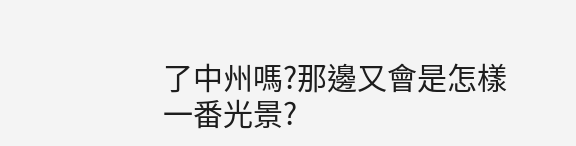了中州嗎?那邊又會是怎樣一番光景?